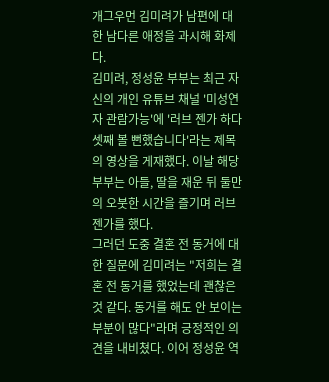개그우먼 김미려가 남편에 대한 남다른 애정을 과시해 화제다.
김미려, 정성윤 부부는 최근 자신의 개인 유튜브 채널 '미성연자 관람가능'에 '러브 젠가 하다 셋째 볼 뻔했습니다'라는 제목의 영상을 게재했다. 이날 해당 부부는 아들, 딸을 재운 뒤 둘만의 오붓한 시간을 즐기며 러브 젠가를 했다.
그러던 도중 결혼 전 동거에 대한 질문에 김미려는 "저희는 결혼 전 동거를 했었는데 괜찮은 것 같다. 동거를 해도 안 보이는 부분이 많다"라며 긍정적인 의견을 내비쳤다. 이어 정성윤 역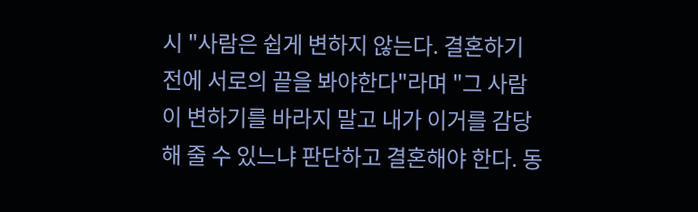시 "사람은 쉽게 변하지 않는다. 결혼하기 전에 서로의 끝을 봐야한다"라며 "그 사람이 변하기를 바라지 말고 내가 이거를 감당해 줄 수 있느냐 판단하고 결혼해야 한다. 동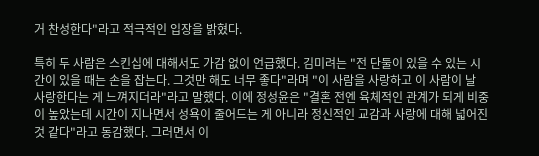거 찬성한다"라고 적극적인 입장을 밝혔다.

특히 두 사람은 스킨십에 대해서도 가감 없이 언급했다. 김미려는 "전 단둘이 있을 수 있는 시간이 있을 때는 손을 잡는다. 그것만 해도 너무 좋다"라며 "이 사람을 사랑하고 이 사람이 날 사랑한다는 게 느껴지더라"라고 말했다. 이에 정성윤은 "결혼 전엔 육체적인 관계가 되게 비중이 높았는데 시간이 지나면서 성욕이 줄어드는 게 아니라 정신적인 교감과 사랑에 대해 넓어진 것 같다"라고 동감했다. 그러면서 이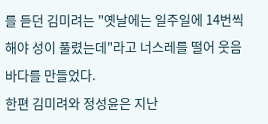를 듣던 김미려는 "옛날에는 일주일에 14번씩 해야 성이 풀렸는데"라고 너스레를 떨어 웃음바다를 만들었다.
한편 김미려와 정성윤은 지난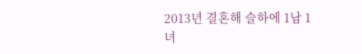2013년 결혼해 슬하에 1남 1녀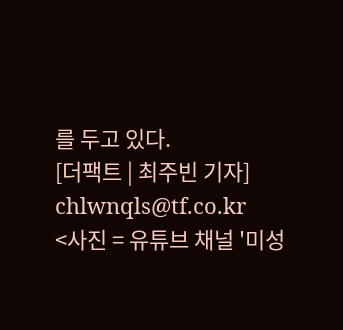를 두고 있다.
[더팩트 | 최주빈 기자] chlwnqls@tf.co.kr
<사진 = 유튜브 채널 '미성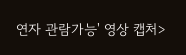연자 관람가능' 영상 캡처>